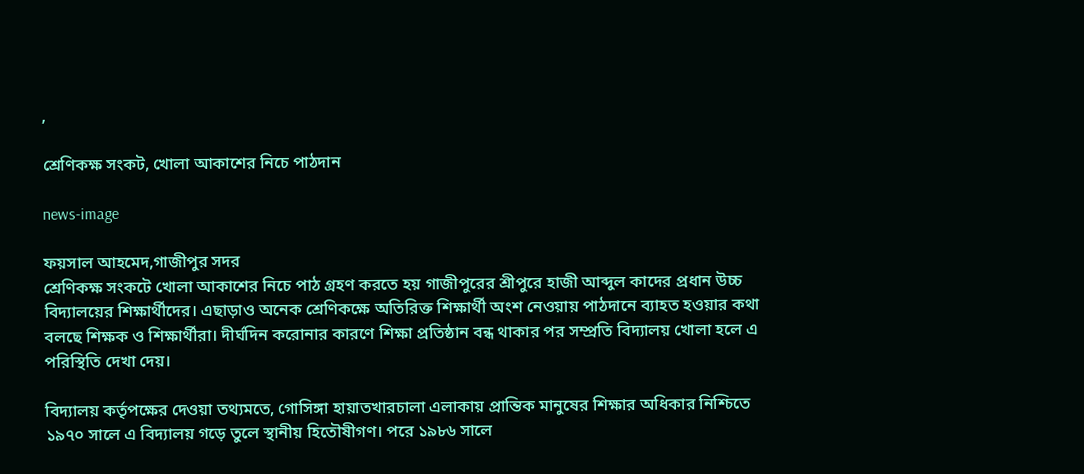,

শ্রেণিকক্ষ সংকট, খোলা আকাশের নিচে পাঠদান

news-image

ফয়সাল আহমেদ,গাজীপুর সদর
শ্রেণিকক্ষ সংকটে খোলা আকাশের নিচে পাঠ গ্রহণ করতে হয় গাজীপুরের শ্রীপুরে হাজী আব্দুল কাদের প্রধান উচ্চ বিদ্যালয়ের শিক্ষার্থীদের। এছাড়াও অনেক শ্রেণিকক্ষে অতিরিক্ত শিক্ষার্থী অংশ নেওয়ায় পাঠদানে ব্যাহত হওয়ার কথা বলছে শিক্ষক ও শিক্ষার্থীরা। দীর্ঘদিন করোনার কারণে শিক্ষা প্রতিষ্ঠান বন্ধ থাকার পর সম্প্রতি বিদ্যালয় খোলা হলে এ পরিস্থিতি দেখা দেয়।

বিদ্যালয় কর্তৃপক্ষের দেওয়া তথ্যমতে, গোসিঙ্গা হায়াতখারচালা এলাকায় প্রান্তিক মানুষের শিক্ষার অধিকার নিশ্চিতে ১৯৭০ সালে এ বিদ্যালয় গড়ে তুলে স্থানীয় হিতৌষীগণ। পরে ১৯৮৬ সালে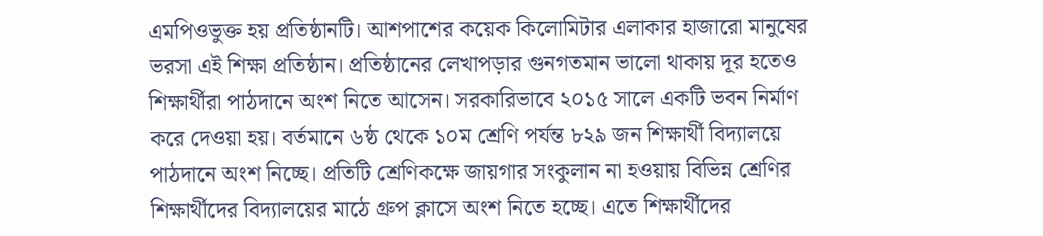এমপিওভুক্ত হয় প্রতিষ্ঠানটি। আশপাশের কয়েক কিলোমিটার এলাকার হাজারো মানুষের ভরসা এই শিক্ষা প্রতিষ্ঠান। প্রতিষ্ঠানের লেখাপড়ার গুনগতমান ভালো থাকায় দূর হতেও শিক্ষার্থীরা পাঠদানে অংশ নিতে আসেন। সরকারিভাবে ২০১৫ সালে একটি ভবন নির্মাণ করে দেওয়া হয়। বর্তমানে ৬ষ্ঠ থেকে ১০ম শ্রেণি পর্যন্ত ৮২৯ জন শিক্ষার্থী বিদ্যালয়ে পাঠদানে অংশ নিচ্ছে। প্রতিটি শ্রেণিকক্ষে জায়গার সংকুলান না হওয়ায় বিভিন্ন শ্রেণির শিক্ষার্থীদের বিদ্যালয়ের মাঠে গ্রুপ ক্লাসে অংশ নিতে হচ্ছে। এতে শিক্ষার্থীদের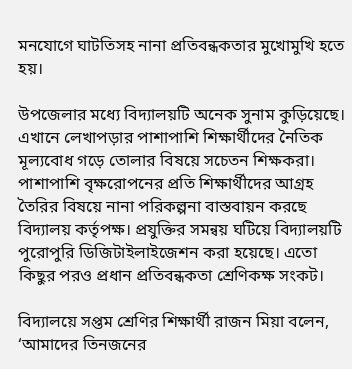মনযোগে ঘাটতিসহ নানা প্রতিবন্ধকতার মুখোমুখি হতে হয়।

উপজেলার মধ্যে বিদ্যালয়টি অনেক সুনাম কুড়িয়েছে। এখানে লেখাপড়ার পাশাপাশি শিক্ষার্থীদের নৈতিক মূল্যবোধ গড়ে তোলার বিষয়ে সচেতন শিক্ষকরা। পাশাপাশি বৃক্ষরোপনের প্রতি শিক্ষার্থীদের আগ্রহ তৈরির বিষয়ে নানা পরিকল্পনা বাস্তবায়ন করছে বিদ্যালয় কর্তৃপক্ষ। প্রযুক্তির সমন্বয় ঘটিয়ে বিদ্যালয়টি পুরোপুরি ডিজিটাইলাইজেশন করা হয়েছে। এতো কিছুর পরও প্রধান প্রতিবন্ধকতা শ্রেণিকক্ষ সংকট।

বিদ্যালয়ে সপ্তম শ্রেণির শিক্ষার্থী রাজন মিয়া বলেন, ‘আমাদের তিনজনের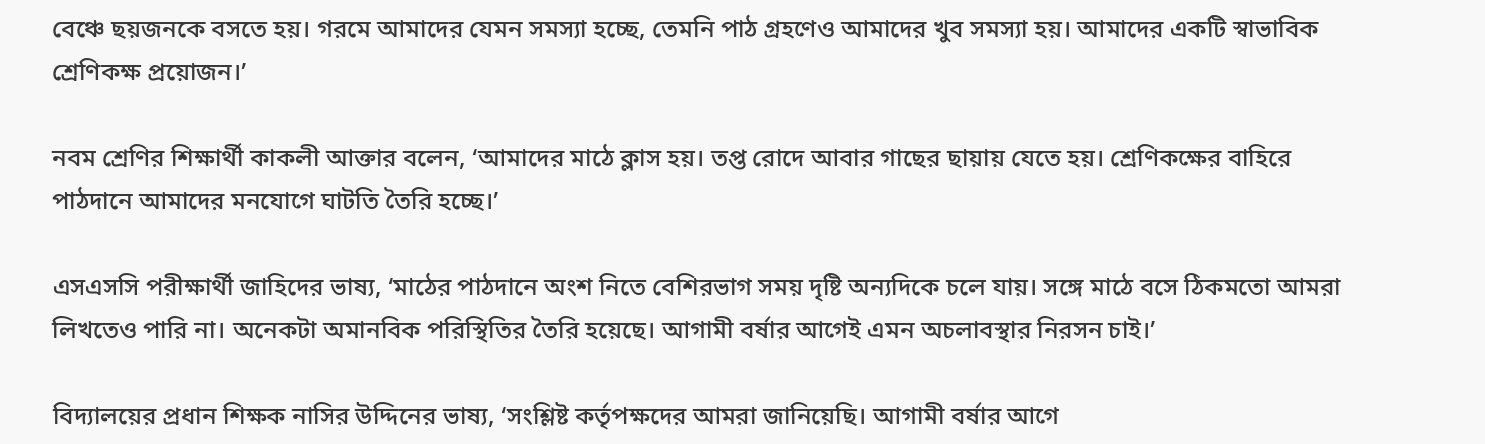বেঞ্চে ছয়জনকে বসতে হয়। গরমে আমাদের যেমন সমস্যা হচ্ছে, তেমনি পাঠ গ্রহণেও আমাদের খুব সমস্যা হয়। আমাদের একটি স্বাভাবিক শ্রেণিকক্ষ প্রয়োজন।’

নবম শ্রেণির শিক্ষার্থী কাকলী আক্তার বলেন, ‘আমাদের মাঠে ক্লাস হয়। তপ্ত রোদে আবার গাছের ছায়ায় যেতে হয়। শ্রেণিকক্ষের বাহিরে পাঠদানে আমাদের মনযোগে ঘাটতি তৈরি হচ্ছে।’

এসএসসি পরীক্ষার্থী জাহিদের ভাষ্য, ‘মাঠের পাঠদানে অংশ নিতে বেশিরভাগ সময় দৃষ্টি অন্যদিকে চলে যায়। সঙ্গে মাঠে বসে ঠিকমতো আমরা লিখতেও পারি না। অনেকটা অমানবিক পরিস্থিতির তৈরি হয়েছে। আগামী বর্ষার আগেই এমন অচলাবস্থার নিরসন চাই।’

বিদ্যালয়ের প্রধান শিক্ষক নাসির উদ্দিনের ভাষ্য, ‘সংশ্লিষ্ট কর্তৃপক্ষদের আমরা জানিয়েছি। আগামী বর্ষার আগে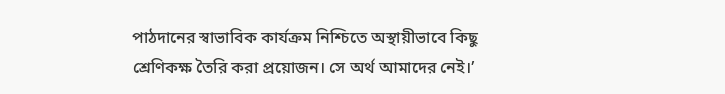পাঠদানের স্বাভাবিক কার্যক্রম নিশ্চিতে অস্থায়ীভাবে কিছু শ্রেণিকক্ষ তৈরি করা প্রয়োজন। সে অর্থ আমাদের নেই।’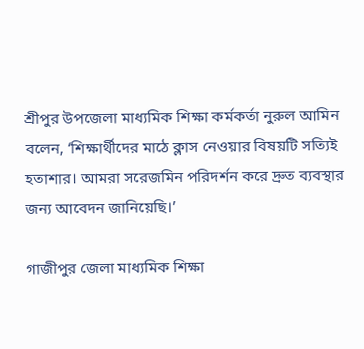শ্রীপুর উপজেলা মাধ্যমিক শিক্ষা কর্মকর্তা নুরুল আমিন বলেন, ‘শিক্ষার্থীদের মাঠে ক্লাস নেওয়ার বিষয়টি সত্যিই হতাশার। আমরা সরেজমিন পরিদর্শন করে দ্রুত ব্যবস্থার জন্য আবেদন জানিয়েছি।’

গাজীপুর জেলা মাধ্যমিক শিক্ষা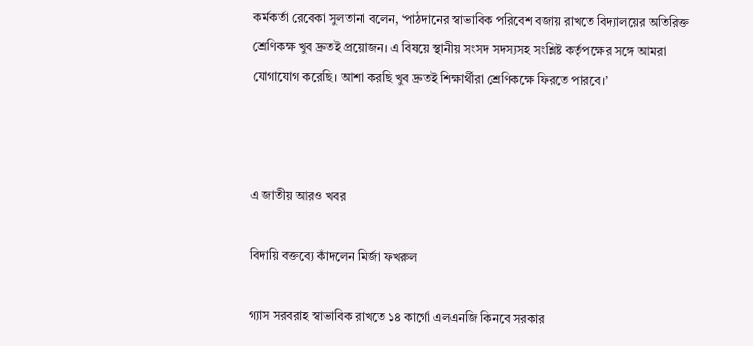কর্মকর্তা রেবেকা সুলতানা বলেন, ‘পাঠদানের স্বাভাবিক পরিবেশ বজায় রাখতে বিদ্যালয়ের অতিরিক্ত শ্রেণিকক্ষ খুব দ্রুতই প্রয়োজন। এ বিষয়ে স্থানীয় সংসদ সদস্যসহ সংশ্লিষ্ট কর্তৃপক্ষের সঙ্গে আমরা যোগাযোগ করেছি। আশা করছি খুব দ্রুতই শিক্ষার্থীরা শ্রেণিকক্ষে ফিরতে পারবে।’



এ জাতীয় আরও খবর

বিদায়ি বক্তব্যে কাঁদলেন মির্জা ফখরুল

গ্যাস সরবরাহ স্বাভাবিক রাখতে ১৪ কার্গো এলএনজি কিনবে সরকার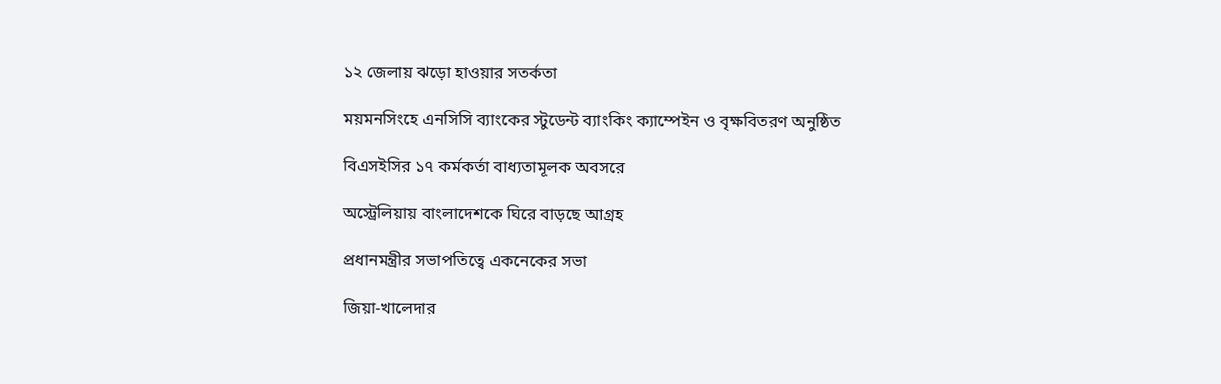১২ জেলায় ঝড়ো হাওয়ার সতর্কতা

ময়মনসিংহে এনসিসি ব্যাংকের স্টুডেন্ট ব্যাংকিং ক্যাম্পেইন ও বৃক্ষবিতরণ অনুষ্ঠিত

বিএসইসির ১৭ কর্মকর্তা বাধ্যতামূলক অবসরে

অস্ট্রেলিয়ায় বাংলাদেশকে ঘিরে বাড়ছে আগ্রহ

প্রধানমন্ত্রীর সভাপতিত্বে একনেকের সভা

জিয়া-খালেদার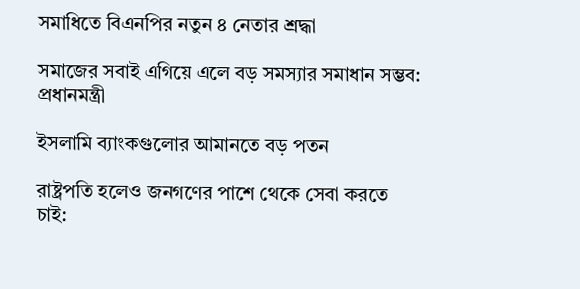সমাধিতে বিএনপির নতুন ৪ নেতার শ্রদ্ধা

সমাজের সবাই এগিয়ে এলে বড় সমস্যার সমাধান সম্ভব: প্রধানমন্ত্রী

ইসলামি ব্যাংকগুলোর আমানতে বড় পতন

রাষ্ট্রপতি হলেও জনগণের পাশে থেকে সেবা করতে চাই: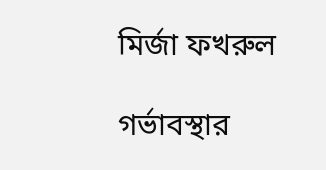মির্জা ফখরুল

গর্ভাবস্থার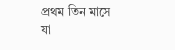প্রথম তিন মাসে যা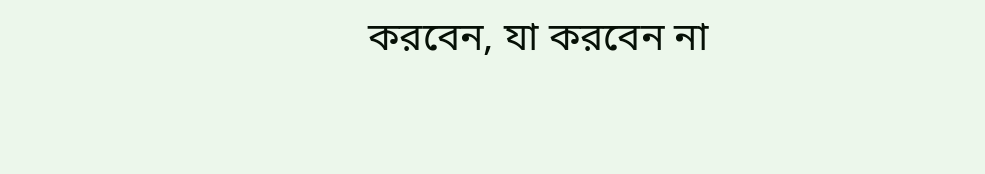করবেন, যা করবেন না